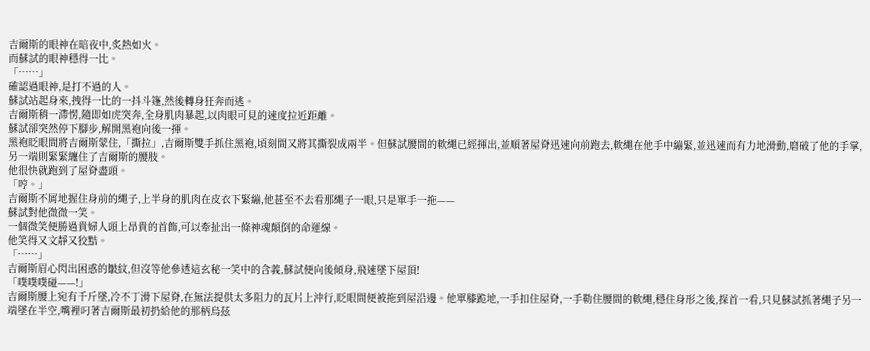吉爾斯的眼神在暗夜中,炙熱如火。
而蘇試的眼神穩得一比。
「……」
確認過眼神,是打不過的人。
蘇試站起身來,拽得一比的一抖斗篷,然後轉身狂奔而逃。
吉爾斯稍一滯愣,隨即如虎突奔,全身肌肉暴起,以肉眼可見的速度拉近距離。
蘇試卻突然停下腳步,解開黑袍向後一揮。
黑袍眨眼間將吉爾斯蒙住,「撕拉」,吉爾斯雙手抓住黑袍,頃刻間又將其撕裂成兩半。但蘇試腰間的軟繩已經揮出,並順著屋脊迅速向前跑去,軟繩在他手中繃緊,並迅速而有力地滑動,磨破了他的手掌,另一端則緊緊纏住了吉爾斯的腰肢。
他很快就跑到了屋脊盡頭。
「哼。」
吉爾斯不屑地握住身前的繩子,上半身的肌肉在皮衣下緊繃,他甚至不去看那繩子一眼,只是單手一拖——
蘇試對他微微一笑。
一個微笑便勝過貴婦人頭上昂貴的首飾,可以牽扯出一條神魂顛倒的命運線。
他笑得又文靜又狡黠。
「……」
吉爾斯眉心閃出困惑的皺紋,但沒等他參透這玄秘一笑中的含義,蘇試便向後傾身,飛速墜下屋頂!
「噗噗噗碰——!」
吉爾斯腰上宛有千斤墜,冷不丁滑下屋脊,在無法提供太多阻力的瓦片上沖行,眨眼間便被拖到屋沿邊。他單膝跪地,一手扣住屋脊,一手勒住腰間的軟繩,穩住身形之後,探首一看,只見蘇試抓著繩子另一端墜在半空,嘴裡叼著吉爾斯最初扔給他的那柄烏茲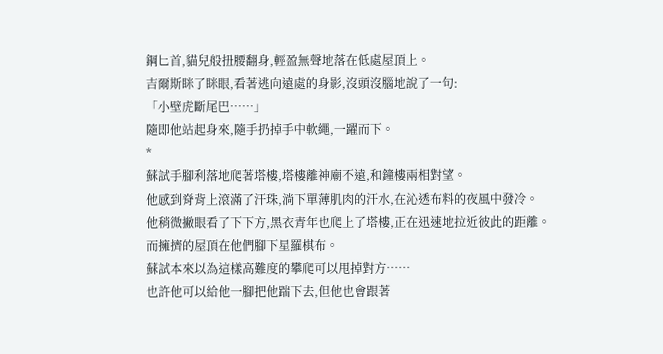鋼匕首,貓兒般扭腰翻身,輕盈無聲地落在低處屋頂上。
吉爾斯眯了眯眼,看著逃向遠處的身影,沒頭沒腦地說了一句:
「小壁虎斷尾巴……」
隨即他站起身來,隨手扔掉手中軟繩,一躍而下。
*
蘇試手腳利落地爬著塔樓,塔樓離神廟不遠,和鐘樓兩相對望。
他感到脊背上滾滿了汗珠,淌下單薄肌肉的汗水,在沁透布料的夜風中發冷。
他稍微撇眼看了下下方,黑衣青年也爬上了塔樓,正在迅速地拉近彼此的距離。
而擁擠的屋頂在他們腳下星羅棋布。
蘇試本來以為這樣高難度的攀爬可以甩掉對方……
也許他可以給他一腳把他踹下去,但他也會跟著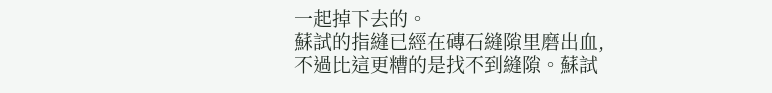一起掉下去的。
蘇試的指縫已經在磚石縫隙里磨出血,不過比這更糟的是找不到縫隙。蘇試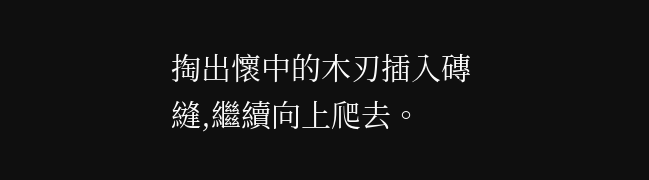掏出懷中的木刃插入磚縫,繼續向上爬去。